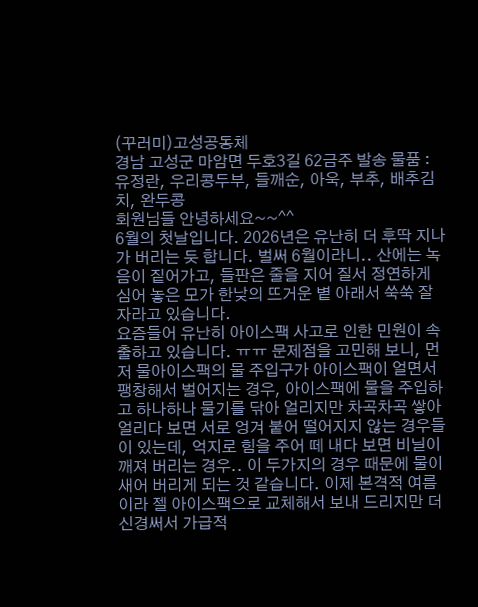(꾸러미)고성공동체
경남 고성군 마암면 두호3길 62금주 발송 물품 : 유정란, 우리콩두부, 들깨순, 아욱, 부추, 배추김치, 완두콩
회원님들 안녕하세요~~^^
6월의 첫날입니다. 2026년은 유난히 더 후딱 지나가 버리는 듯 합니다. 벌써 6월이라니.. 산에는 녹음이 짙어가고, 들판은 줄을 지어 질서 정연하게 심어 놓은 모가 한낮의 뜨거운 볕 아래서 쑥쑥 잘 자라고 있습니다.
요즘들어 유난히 아이스팩 사고로 인한 민원이 속출하고 있습니다. ㅠㅠ 문제점을 고민해 보니, 먼저 물아이스팩의 물 주입구가 아이스팩이 얼면서 팽창해서 벌어지는 경우, 아이스팩에 물을 주입하고 하나하나 물기를 닦아 얼리지만 차곡차곡 쌓아 얼리다 보면 서로 엉겨 붙어 떨어지지 않는 경우들이 있는데, 억지로 힘을 주어 떼 내다 보면 비닐이 깨져 버리는 경우.. 이 두가지의 경우 때문에 물이 새어 버리게 되는 것 같습니다. 이제 본격적 여름이라 젤 아이스팩으로 교체해서 보내 드리지만 더 신경써서 가급적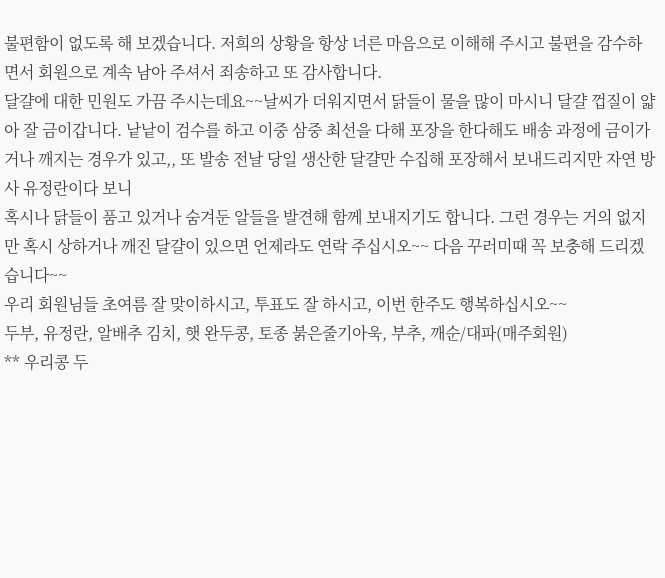불편함이 없도록 해 보겠습니다. 저희의 상황을 항상 너른 마음으로 이해해 주시고 불편을 감수하면서 회원으로 계속 남아 주셔서 죄송하고 또 감사합니다.
달걀에 대한 민원도 가끔 주시는데요~~날씨가 더워지면서 닭들이 물을 많이 마시니 달걀 껍질이 얇아 잘 금이갑니다. 낱낱이 검수를 하고 이중 삼중 최선을 다해 포장을 한다해도 배송 과정에 금이가거나 깨지는 경우가 있고,, 또 발송 전날 당일 생산한 달걀만 수집해 포장해서 보내드리지만 자연 방사 유정란이다 보니
혹시나 닭들이 품고 있거나 숨겨둔 알들을 발견해 함께 보내지기도 합니다. 그런 경우는 거의 없지만 혹시 상하거나 깨진 달걀이 있으면 언제라도 연락 주십시오~~ 다음 꾸러미때 꼭 보충해 드리겠습니다~~
우리 회원님들 초여름 잘 맞이하시고, 투표도 잘 하시고, 이번 한주도 행복하십시오~~
두부, 유정란, 알배추 김치, 햇 완두콩, 토종 붉은줄기아욱, 부추, 깨순/대파(매주회원)
** 우리콩 두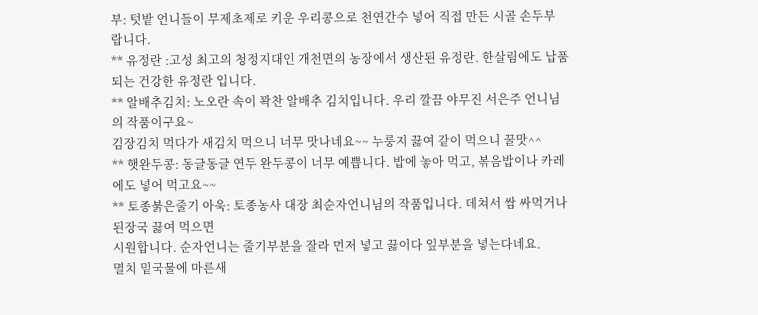부: 텃밭 언니들이 무제초제로 키운 우리콩으로 천연간수 넣어 직접 만든 시골 손두부 랍니다.
** 유정란 :고성 최고의 청정지대인 개천면의 농장에서 생산된 유정란. 한살림에도 납품되는 건강한 유정란 입니다.
** 알배추김치: 노오란 속이 꽉찬 알배추 김치입니다. 우리 깔끔 야무진 서은주 언니님의 작품이구요~
김장김치 먹다가 새김치 먹으니 너무 맛나네요~~ 누룽지 끓여 같이 먹으니 꿀맛^^
** 햇완두콩: 동글동글 연두 완두콩이 너무 예쁩니다. 밥에 놓아 먹고, 볶음밥이나 카레에도 넣어 먹고요~~
** 토종붉은줄기 아욱: 토종농사 대장 최순자언니님의 작품입니다. 데쳐서 쌈 싸먹거나 된장국 끓여 먹으면
시원합니다. 순자언니는 줄기부분을 잘라 먼저 넣고 끓이다 잎부분을 넣는다네요.
멸치 밑국물에 마른새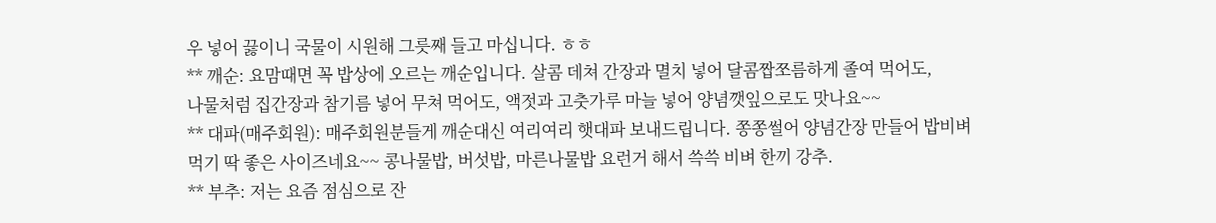우 넣어 끓이니 국물이 시원해 그릇째 들고 마십니다. ㅎㅎ
** 깨순: 요맘때면 꼭 밥상에 오르는 깨순입니다. 살콤 데쳐 간장과 멸치 넣어 달콤짭쪼름하게 졸여 먹어도,
나물처럼 집간장과 참기름 넣어 무쳐 먹어도, 액젓과 고춧가루 마늘 넣어 양념깻잎으로도 맛나요~~
** 대파(매주회원): 매주회원분들게 깨순대신 여리여리 햇대파 보내드립니다. 쫑쫑썰어 양념간장 만들어 밥비벼
먹기 딱 좋은 사이즈네요~~ 콩나물밥, 버섯밥, 마른나물밥 요런거 해서 쓱쓱 비벼 한끼 강추.
** 부추: 저는 요즘 점심으로 잔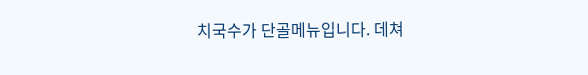치국수가 단골메뉴입니다. 데쳐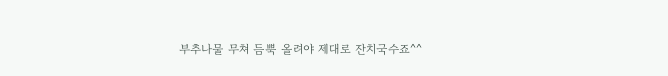부추나물 무쳐 듬뿍 올려야 제대로 잔치국수죠^^